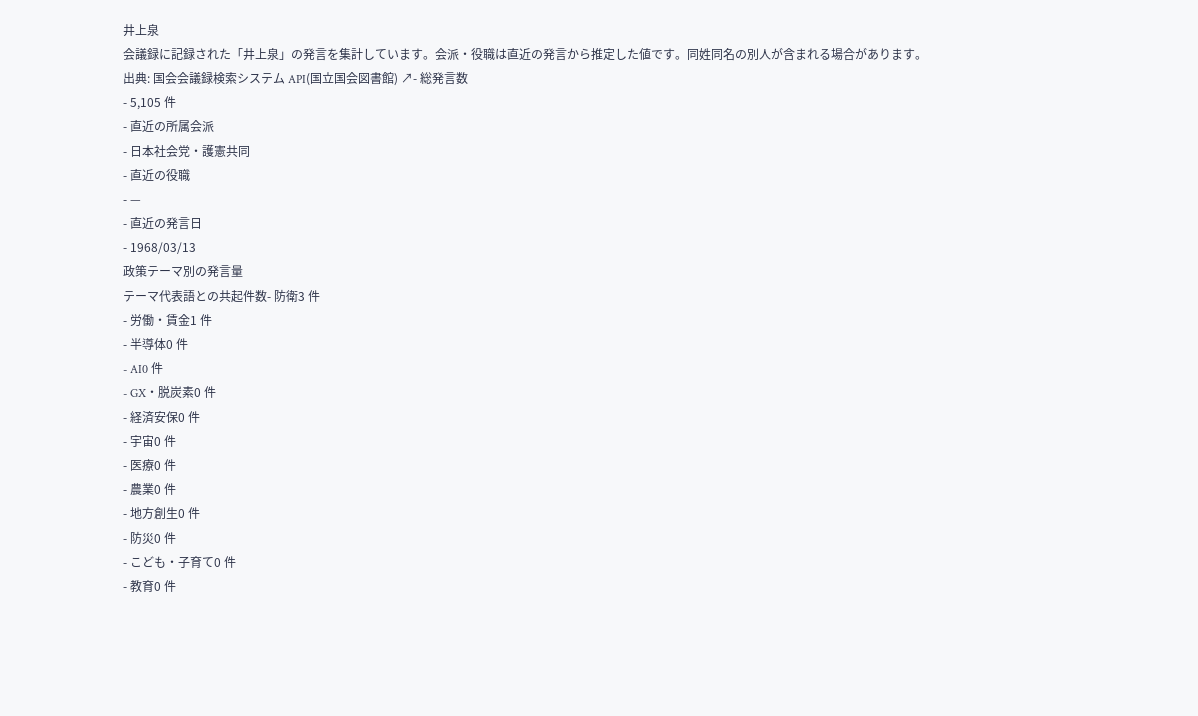井上泉
会議録に記録された「井上泉」の発言を集計しています。会派・役職は直近の発言から推定した値です。同姓同名の別人が含まれる場合があります。
出典: 国会会議録検索システム API(国立国会図書館) ↗- 総発言数
- 5,105 件
- 直近の所属会派
- 日本社会党・護憲共同
- 直近の役職
- —
- 直近の発言日
- 1968/03/13
政策テーマ別の発言量
テーマ代表語との共起件数- 防衛3 件
- 労働・賃金1 件
- 半導体0 件
- AI0 件
- GX・脱炭素0 件
- 経済安保0 件
- 宇宙0 件
- 医療0 件
- 農業0 件
- 地方創生0 件
- 防災0 件
- こども・子育て0 件
- 教育0 件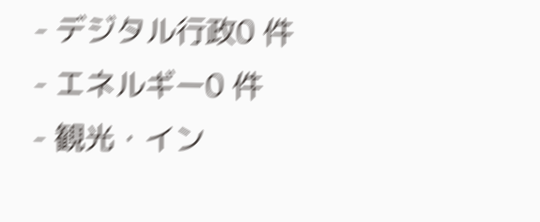- デジタル行政0 件
- エネルギー0 件
- 観光・イン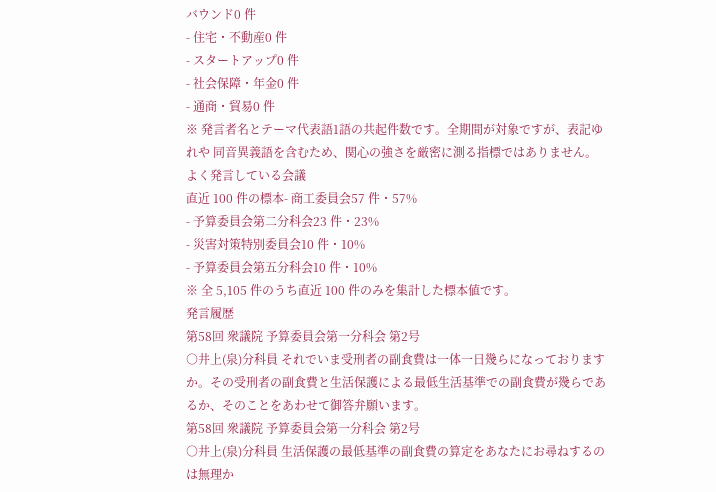バウンド0 件
- 住宅・不動産0 件
- スタートアップ0 件
- 社会保障・年金0 件
- 通商・貿易0 件
※ 発言者名とテーマ代表語1語の共起件数です。全期間が対象ですが、表記ゆれや 同音異義語を含むため、関心の強さを厳密に測る指標ではありません。
よく発言している会議
直近 100 件の標本- 商工委員会57 件・57%
- 予算委員会第二分科会23 件・23%
- 災害対策特別委員会10 件・10%
- 予算委員会第五分科会10 件・10%
※ 全 5,105 件のうち直近 100 件のみを集計した標本値です。
発言履歴
第58回 衆議院 予算委員会第一分科会 第2号
○井上(泉)分科員 それでいま受刑者の副食費は一体一日幾らになっておりますか。その受刑者の副食費と生活保護による最低生活基準での副食費が幾らであるか、そのことをあわせて御答弁願います。
第58回 衆議院 予算委員会第一分科会 第2号
○井上(泉)分科員 生活保護の最低基準の副食費の算定をあなたにお尋ねするのは無理か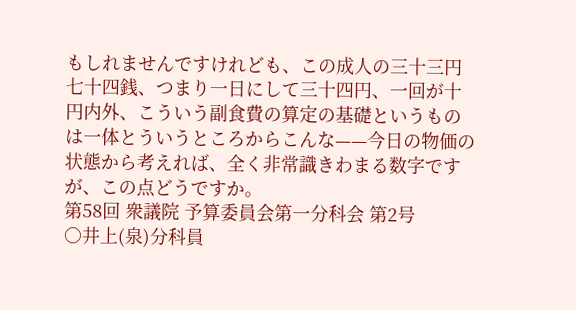もしれませんですけれども、この成人の三十三円七十四銭、つまり一日にして三十四円、一回が十円内外、こういう副食費の算定の基礎というものは一体とういうところからこんな——今日の物価の状態から考えれば、全く非常識きわまる数字ですが、この点どうですか。
第58回 衆議院 予算委員会第一分科会 第2号
○井上(泉)分科員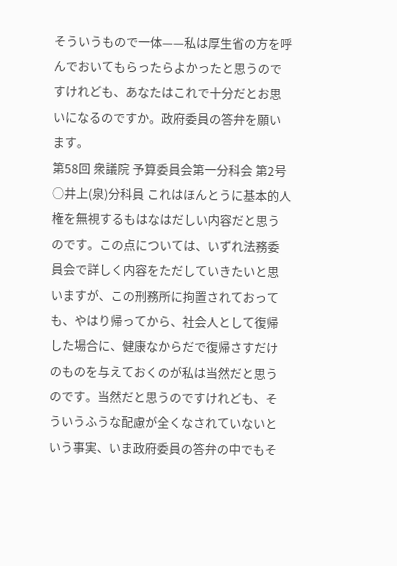そういうもので一体——私は厚生省の方を呼んでおいてもらったらよかったと思うのですけれども、あなたはこれで十分だとお思いになるのですか。政府委員の答弁を願います。
第58回 衆議院 予算委員会第一分科会 第2号
○井上(泉)分科員 これはほんとうに基本的人権を無視するもはなはだしい内容だと思うのです。この点については、いずれ法務委員会で詳しく内容をただしていきたいと思いますが、この刑務所に拘置されておっても、やはり帰ってから、社会人として復帰した場合に、健康なからだで復帰さすだけのものを与えておくのが私は当然だと思うのです。当然だと思うのですけれども、そういうふうな配慮が全くなされていないという事実、いま政府委員の答弁の中でもそ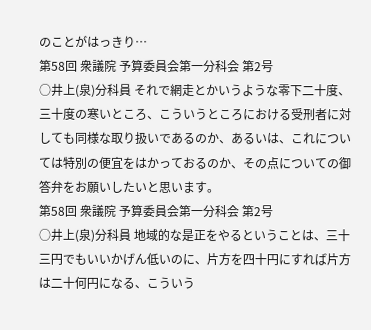のことがはっきり…
第58回 衆議院 予算委員会第一分科会 第2号
○井上(泉)分科員 それで網走とかいうような零下二十度、三十度の寒いところ、こういうところにおける受刑者に対しても同様な取り扱いであるのか、あるいは、これについては特別の便宜をはかっておるのか、その点についての御答弁をお願いしたいと思います。
第58回 衆議院 予算委員会第一分科会 第2号
○井上(泉)分科員 地域的な是正をやるということは、三十三円でもいいかげん低いのに、片方を四十円にすれば片方は二十何円になる、こういう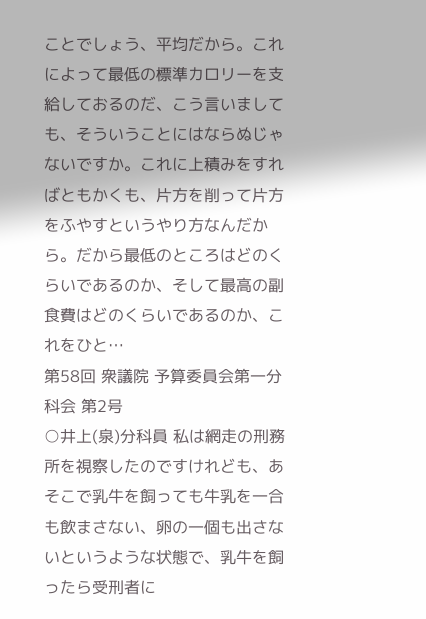ことでしょう、平均だから。これによって最低の標準カロリーを支給しておるのだ、こう言いましても、そういうことにはならぬじゃないですか。これに上積みをすればともかくも、片方を削って片方をふやすというやり方なんだから。だから最低のところはどのくらいであるのか、そして最高の副食費はどのくらいであるのか、これをひと…
第58回 衆議院 予算委員会第一分科会 第2号
○井上(泉)分科員 私は網走の刑務所を視察したのですけれども、あそこで乳牛を飼っても牛乳を一合も飲まさない、卵の一個も出さないというような状態で、乳牛を飼ったら受刑者に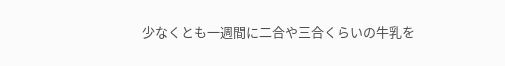少なくとも一週間に二合や三合くらいの牛乳を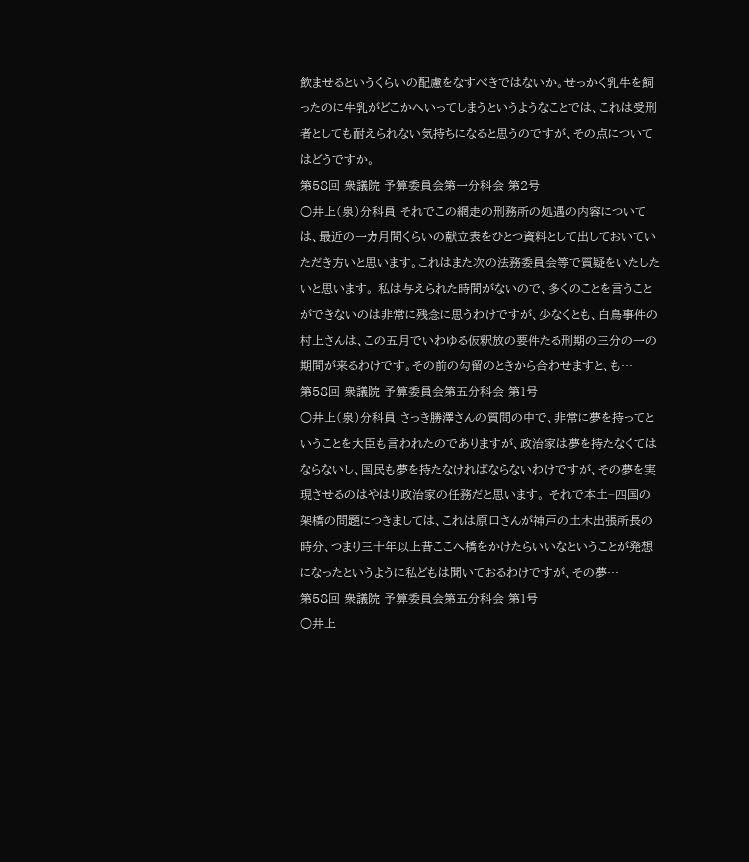飲ませるというくらいの配慮をなすべきではないか。せっかく乳牛を飼ったのに牛乳がどこかへいってしまうというようなことでは、これは受刑者としても耐えられない気持ちになると思うのですが、その点についてはどうですか。
第58回 衆議院 予算委員会第一分科会 第2号
○井上(泉)分科員 それでこの網走の刑務所の処遇の内容については、最近の一カ月間くらいの献立表をひとつ資料として出しておいていただき方いと思います。これはまた次の法務委員会等で質疑をいたしたいと思います。 私は与えられた時間がないので、多くのことを言うことができないのは非常に残念に思うわけですが、少なくとも、白鳥事件の村上さんは、この五月でいわゆる仮釈放の要件たる刑期の三分の一の期間が来るわけです。その前の勾留のときから合わせますと、も…
第58回 衆議院 予算委員会第五分科会 第1号
○井上(泉)分科員 さっき勝澤さんの質問の中で、非常に夢を持ってということを大臣も言われたのでありますが、政治家は夢を持たなくてはならないし、国民も夢を持たなければならないわけですが、その夢を実現させるのはやはり政治家の任務だと思います。 それで本土−四国の架橋の問題につきましては、これは原口さんが神戸の土木出張所長の時分、つまり三十年以上昔ここへ橋をかけたらいいなということが発想になったというように私どもは聞いておるわけですが、その夢…
第58回 衆議院 予算委員会第五分科会 第1号
○井上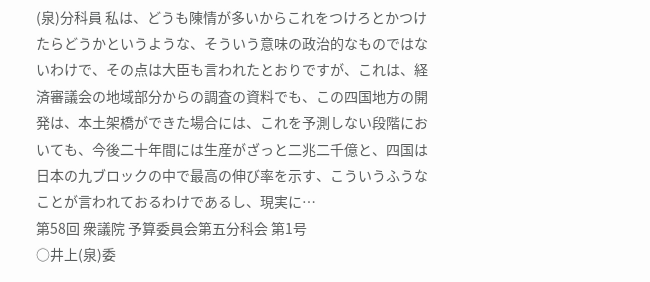(泉)分科員 私は、どうも陳情が多いからこれをつけろとかつけたらどうかというような、そういう意味の政治的なものではないわけで、その点は大臣も言われたとおりですが、これは、経済審議会の地域部分からの調査の資料でも、この四国地方の開発は、本土架橋ができた場合には、これを予測しない段階においても、今後二十年間には生産がざっと二兆二千億と、四国は日本の九ブロックの中で最高の伸び率を示す、こういうふうなことが言われておるわけであるし、現実に…
第58回 衆議院 予算委員会第五分科会 第1号
○井上(泉)委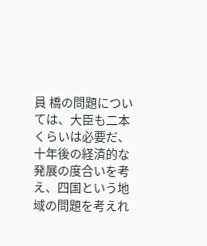員 橋の問題については、大臣も二本くらいは必要だ、十年後の経済的な発展の度合いを考え、四国という地域の問題を考えれ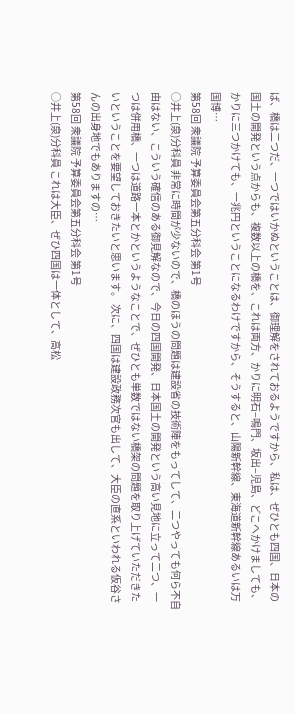ば、橋は二つだ、一つではいかぬということは、御理解をされておるようですから、私は、ぜひとも四国、日本の国土の開発という点からも、複数以上の橋を、これは両方、かりに明石−鳴門、坂出−児島、どこへかけましても、かりに三つかけても、一兆円ということになるわけですから、そうすると、山陽新幹線、東海道新幹線あるいは万国博…
第58回 衆議院 予算委員会第五分科会 第1号
○井上(泉)分科員 非常に時間が少ないので、橋のほうの問題は建設省の技術陣をもってして、二つやっても何ら不自由はない、こういう確信のある御見解なので、今日の四国開発、日本国土の開発という高い見地に立って二つ、一つは併用橋、一つは道路一本とかというようなことで、ぜひとも単数ではない橋架の問題を取り上げていただきたいということを要望しておきたいと思います。 次に、四国は建設政務次官も出して、大臣の直系といわれる仮谷さんの出身地でもありますの…
第58回 衆議院 予算委員会第五分科会 第1号
○井上(泉)分科員 これは大臣、ぜひ四国は一体として、高松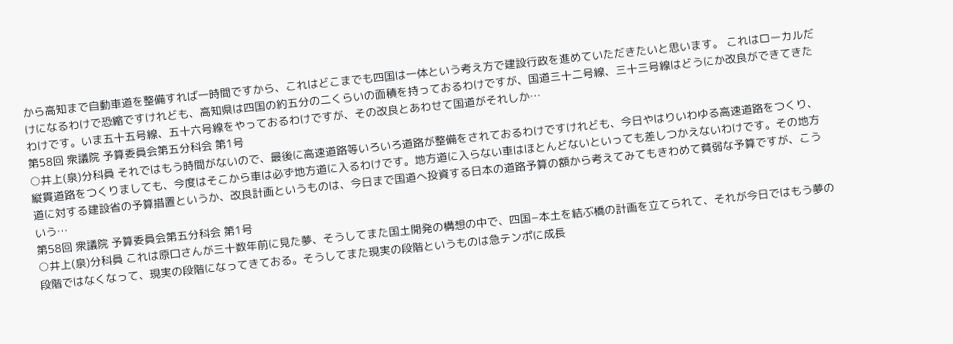から高知まで自動車道を整備すれば一時間ですから、これはどこまでも四国は一体という考え方で建設行政を進めていただきたいと思います。 これはローカルだけになるわけで恐縮ですけれども、高知県は四国の約五分の二くらいの面積を持っておるわけですが、国道三十二号線、三十三号線はどうにか改良ができてきたわけです。いま五十五号線、五十六号線をやっておるわけですが、その改良とあわせて国道がそれしか…
第58回 衆議院 予算委員会第五分科会 第1号
○井上(泉)分科員 それではもう時間がないので、最後に高速道路等いろいろ道路が整備をされておるわけですけれども、今日やはりいわゆる高速道路をつくり、縦貫道路をつくりましても、今度はそこから車は必ず地方道に入るわけです。地方道に入らない車はほとんどないといっても差しつかえないわけです。その地方道に対する建設省の予算措置というか、改良計画というものは、今日まで国道へ投資する日本の道路予算の額から考えてみてもきわめて貧弱な予算ですが、こういう…
第58回 衆議院 予算委員会第五分科会 第1号
○井上(泉)分科員 これは原口さんが三十数年前に見た夢、そうしてまた国土開発の構想の中で、四国−本土を結ぶ橋の計画を立てられて、それが今日ではもう夢の段階ではなくなって、現実の段階になってきておる。そうしてまた現実の段階というものは急テンポに成長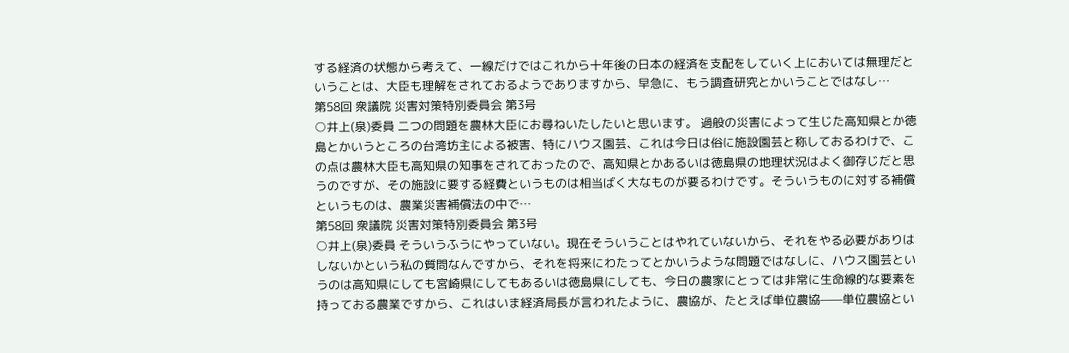する経済の状態から考えて、一線だけではこれから十年後の日本の経済を支配をしていく上においては無理だということは、大臣も理解をされておるようでありますから、早急に、もう調査研究とかいうことではなし…
第58回 衆議院 災害対策特別委員会 第3号
○井上(泉)委員 二つの問題を農林大臣にお尋ねいたしたいと思います。 過般の災害によって生じた高知県とか徳島とかいうところの台湾坊主による被害、特にハウス園芸、これは今日は俗に施設園芸と称しておるわけで、この点は農林大臣も高知県の知事をされておったので、高知県とかあるいは徳島県の地理状況はよく御存じだと思うのですが、その施設に要する経費というものは相当ばく大なものが要るわけです。そういうものに対する補償というものは、農業災害補償法の中で…
第58回 衆議院 災害対策特別委員会 第3号
○井上(泉)委員 そういうふうにやっていない。現在そういうことはやれていないから、それをやる必要がありはしないかという私の質問なんですから、それを将来にわたってとかいうような問題ではなしに、ハウス園芸というのは高知県にしても宮崎県にしてもあるいは徳島県にしても、今日の農家にとっては非常に生命線的な要素を持っておる農業ですから、これはいま経済局長が言われたように、農協が、たとえば単位農協——単位農協とい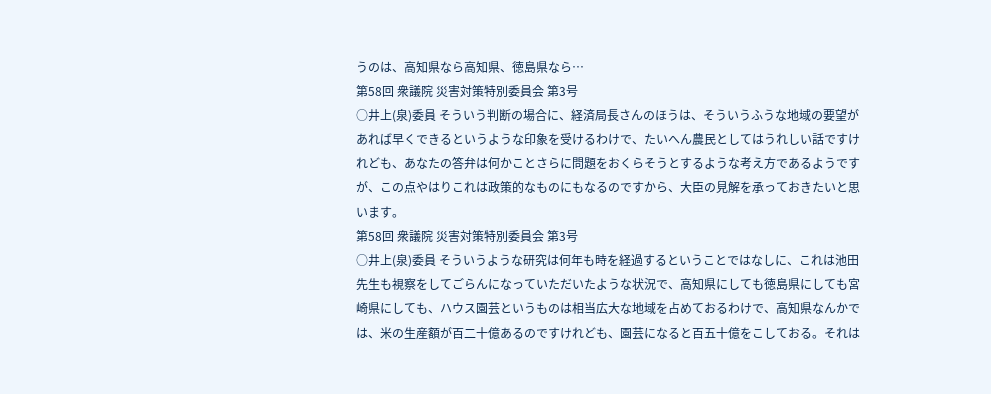うのは、高知県なら高知県、徳島県なら…
第58回 衆議院 災害対策特別委員会 第3号
○井上(泉)委員 そういう判断の場合に、経済局長さんのほうは、そういうふうな地域の要望があれば早くできるというような印象を受けるわけで、たいへん農民としてはうれしい話ですけれども、あなたの答弁は何かことさらに問題をおくらそうとするような考え方であるようですが、この点やはりこれは政策的なものにもなるのですから、大臣の見解を承っておきたいと思います。
第58回 衆議院 災害対策特別委員会 第3号
○井上(泉)委員 そういうような研究は何年も時を経過するということではなしに、これは池田先生も視察をしてごらんになっていただいたような状況で、高知県にしても徳島県にしても宮崎県にしても、ハウス園芸というものは相当広大な地域を占めておるわけで、高知県なんかでは、米の生産額が百二十億あるのですけれども、園芸になると百五十億をこしておる。それは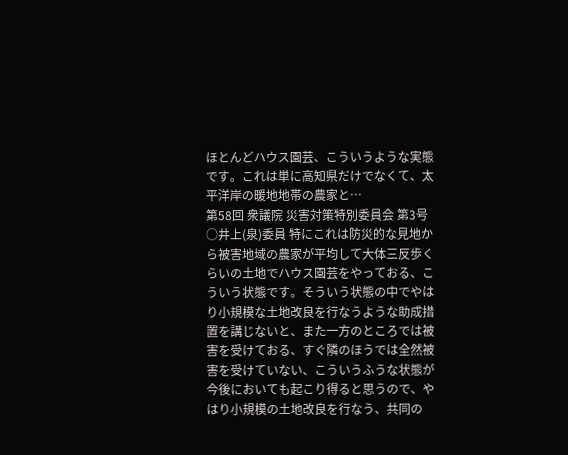ほとんどハウス園芸、こういうような実態です。これは単に高知県だけでなくて、太平洋岸の暖地地帯の農家と…
第58回 衆議院 災害対策特別委員会 第3号
○井上(泉)委員 特にこれは防災的な見地から被害地域の農家が平均して大体三反歩くらいの土地でハウス園芸をやっておる、こういう状態です。そういう状態の中でやはり小規模な土地改良を行なうような助成措置を講じないと、また一方のところでは被害を受けておる、すぐ隣のほうでは全然被害を受けていない、こういうふうな状態が今後においても起こり得ると思うので、やはり小規模の土地改良を行なう、共同の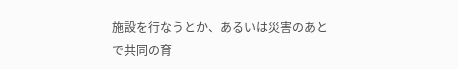施設を行なうとか、あるいは災害のあとで共同の育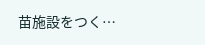苗施設をつく…